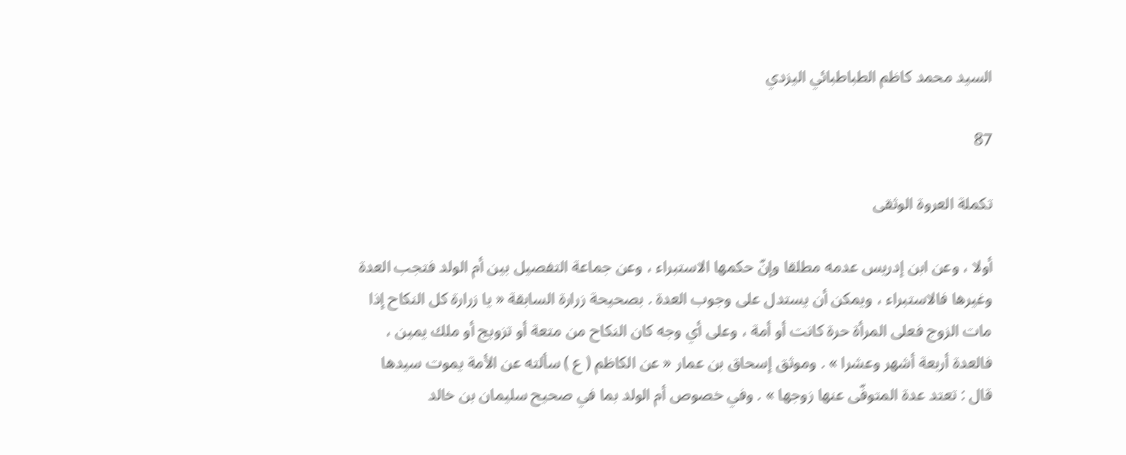السيد محمد كاظم الطباطبائي اليزدي

87

تكملة العروة الوثقى

أولا ، وعن ابن إدريس عدمه مطلقا وإنّ حكمها الاستبراء ، وعن جماعة التفصيل بين أم الولد فتجب العدة وغيرها فالاستبراء ، ويمكن أن يستدل على وجوب العدة . بصحيحة زرارة السابقة « يا زرارة كل النكاح إذا مات الزوج فعلى المرأة حرة كانت أو أمة ، وعلى أي وجه كان النكاح من متعة أو تزويج أو ملك يمين ، فالعدة أربعة أشهر وعشرا » . وموثق إسحاق بن عمار « عن الكاظم ( ع ) سألته عن الأمة يموت سيدها قال : تعتد عدة المتوفّى عنها زوجها » . وفي خصوص أم الولد بما في صحيح سليمان بن خالد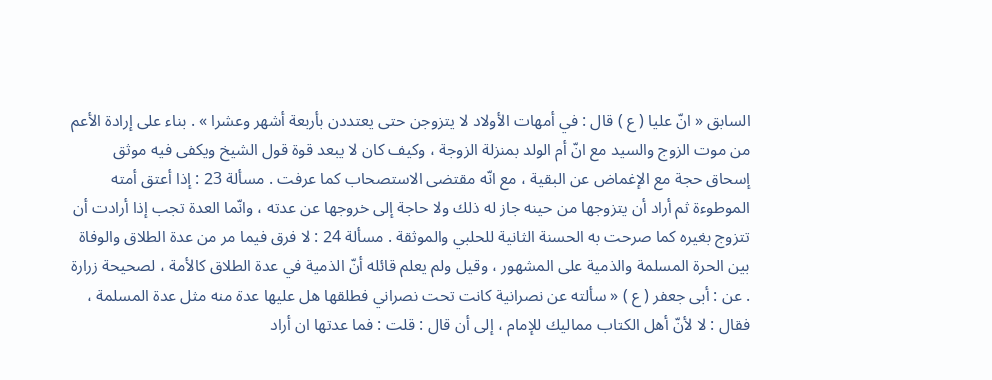السابق « انّ عليا ( ع ) قال : في أمهات الأولاد لا يتزوجن حتى يعتددن بأربعة أشهر وعشرا » . بناء على إرادة الأعم من موت الزوج والسيد مع انّ أم الولد بمنزلة الزوجة ، وكيف كان لا يبعد قوة قول الشيخ ويكفى فيه موثق إسحاق حجة مع الإغماض عن البقية ، مع انّه مقتضى الاستصحاب كما عرفت . مسألة 23 : إذا أعتق أمته الموطوءة ثم أراد أن يتزوجها من حينه جاز له ذلك ولا حاجة إلى خروجها عن عدته ، وانّما العدة تجب إذا أرادت أن تتزوج بغيره كما صرحت به الحسنة الثانية للحلبي والموثقة . مسألة 24 : لا فرق فيما مر من عدة الطلاق والوفاة بين الحرة المسلمة والذمية على المشهور ، وقيل ولم يعلم قائله أنّ الذمية في عدة الطلاق كالأمة ، لصحيحة زرارة . عن : أبى جعفر ( ع ) « سألته عن نصرانية كانت تحت نصراني فطلقها هل عليها عدة منه مثل عدة المسلمة ، فقال : لا لأنّ أهل الكتاب مماليك للإمام ، إلى أن قال : قلت : فما عدتها ان أراد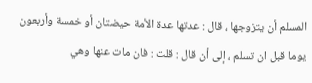المسلم أن يتزوجها ، قال : عدتها عدة الأمة حيضتان أو خمسة وأربعون يوما قبل ان تسلم ، إلى أن قال : قلت : فان مات عنها وهي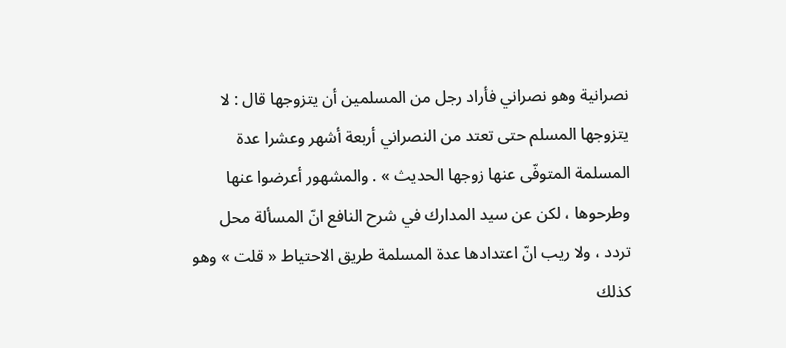نصرانية وهو نصراني فأراد رجل من المسلمين أن يتزوجها قال : لا يتزوجها المسلم حتى تعتد من النصراني أربعة أشهر وعشرا عدة المسلمة المتوفّى عنها زوجها الحديث » . والمشهور أعرضوا عنها وطرحوها ، لكن عن سيد المدارك في شرح النافع انّ المسألة محل تردد ، ولا ريب انّ اعتدادها عدة المسلمة طريق الاحتياط « قلت » وهو كذلك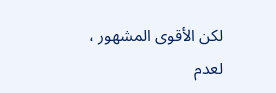لكن الأقوى المشهور ، لعدم